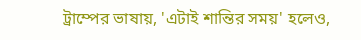ট্রাম্পের ভাষায়, 'এটাই শান্তির সময়' হলেও,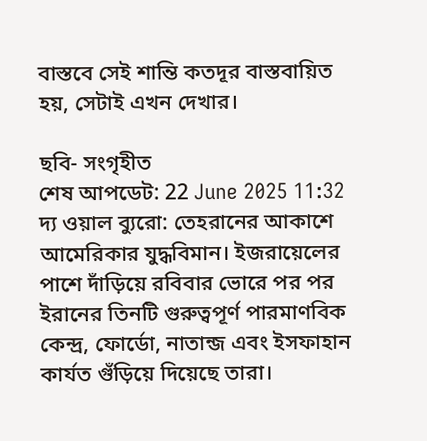বাস্তবে সেই শান্তি কতদূর বাস্তবায়িত হয়, সেটাই এখন দেখার।

ছবি- সংগৃহীত
শেষ আপডেট: 22 June 2025 11:32
দ্য ওয়াল ব্যুরো: তেহরানের আকাশে আমেরিকার যুদ্ধবিমান। ইজরায়েলের পাশে দাঁড়িয়ে রবিবার ভোরে পর পর ইরানের তিনটি গুরুত্বপূর্ণ পারমাণবিক কেন্দ্র, ফোর্ডো, নাতান্জ এবং ইসফাহান কার্যত গুঁড়িয়ে দিয়েছে তারা।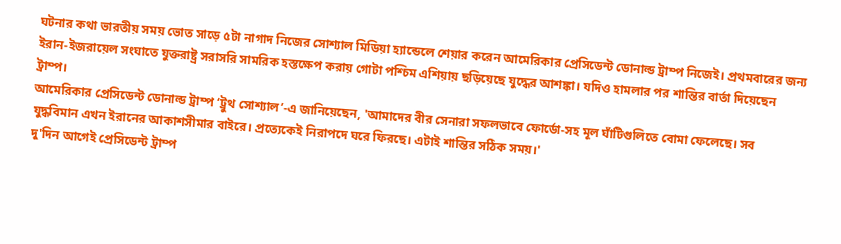ঘটনার কথা ভারতীয় সময় ভোত সাড়ে ৫টা নাগাদ নিজের সোশ্যাল মিডিয়া হ্যান্ডেলে শেয়ার করেন আমেরিকার প্রেসিডেন্ট ডোনাল্ড ট্রাম্প নিজেই। প্রথমবারের জন্য ইরান-ইজরায়েল সংঘাতে যুক্তরাষ্ট্র সরাসরি সামরিক হস্তক্ষেপ করায় গোটা পশ্চিম এশিয়ায় ছড়িয়েছে যুদ্ধের আশঙ্কা। যদিও হামলার পর শান্তির বার্তা দিয়েছেন ট্রাম্প।
আমেরিকার প্রেসিডেন্ট ডোনাল্ড ট্রাম্প ‘ট্রুথ সোশ্যাল’-এ জানিয়েছেন, 'আমাদের বীর সেনারা সফলভাবে ফোর্ডো-সহ মূল ঘাঁটিগুলিতে বোমা ফেলেছে। সব যুদ্ধবিমান এখন ইরানের আকাশসীমার বাইরে। প্রত্যেকেই নিরাপদে ঘরে ফিরছে। এটাই শান্তির সঠিক সময়।'
দু'দিন আগেই প্রেসিডেন্ট ট্রাম্প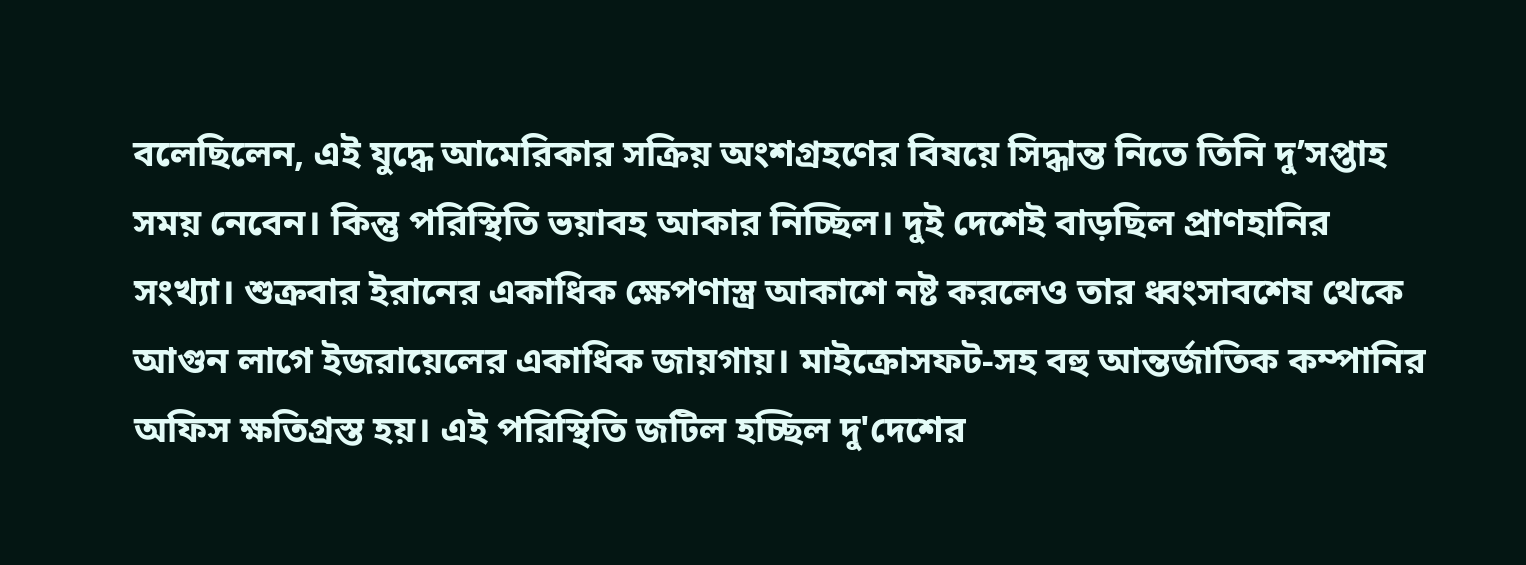বলেছিলেন, এই যুদ্ধে আমেরিকার সক্রিয় অংশগ্রহণের বিষয়ে সিদ্ধান্ত নিতে তিনি দু’সপ্তাহ সময় নেবেন। কিন্তু পরিস্থিতি ভয়াবহ আকার নিচ্ছিল। দুই দেশেই বাড়ছিল প্রাণহানির সংখ্যা। শুক্রবার ইরানের একাধিক ক্ষেপণাস্ত্র আকাশে নষ্ট করলেও তার ধ্বংসাবশেষ থেকে আগুন লাগে ইজরায়েলের একাধিক জায়গায়। মাইক্রোসফট-সহ বহু আন্তর্জাতিক কম্পানির অফিস ক্ষতিগ্রস্ত হয়। এই পরিস্থিতি জটিল হচ্ছিল দু'দেশের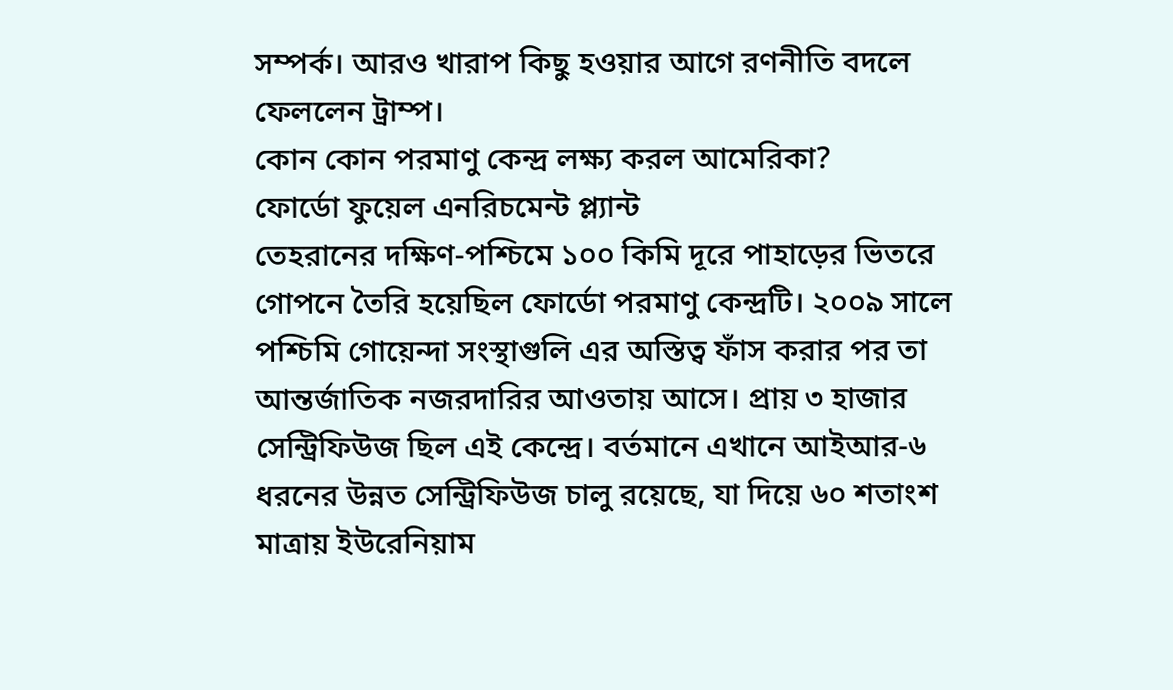সম্পর্ক। আরও খারাপ কিছু হওয়ার আগে রণনীতি বদলে ফেললেন ট্রাম্প।
কোন কোন পরমাণু কেন্দ্র লক্ষ্য করল আমেরিকা?
ফোর্ডো ফুয়েল এনরিচমেন্ট প্ল্যান্ট
তেহরানের দক্ষিণ-পশ্চিমে ১০০ কিমি দূরে পাহাড়ের ভিতরে গোপনে তৈরি হয়েছিল ফোর্ডো পরমাণু কেন্দ্রটি। ২০০৯ সালে পশ্চিমি গোয়েন্দা সংস্থাগুলি এর অস্তিত্ব ফাঁস করার পর তা আন্তর্জাতিক নজরদারির আওতায় আসে। প্রায় ৩ হাজার সেন্ট্রিফিউজ ছিল এই কেন্দ্রে। বর্তমানে এখানে আইআর-৬ ধরনের উন্নত সেন্ট্রিফিউজ চালু রয়েছে, যা দিয়ে ৬০ শতাংশ মাত্রায় ইউরেনিয়াম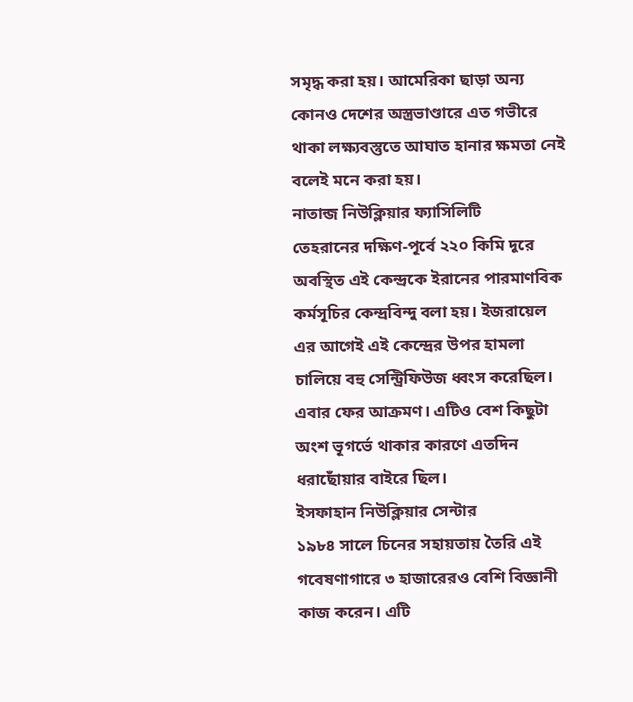সমৃদ্ধ করা হয়। আমেরিকা ছাড়া অন্য কোনও দেশের অস্ত্রভাণ্ডারে এত গভীরে থাকা লক্ষ্যবস্তুতে আঘাত হানার ক্ষমতা নেই বলেই মনে করা হয়।
নাতান্জ নিউক্লিয়ার ফ্যাসিলিটি
তেহরানের দক্ষিণ-পূর্বে ২২০ কিমি দূরে অবস্থিত এই কেন্দ্রকে ইরানের পারমাণবিক কর্মসূচির কেন্দ্রবিন্দু বলা হয়। ইজরায়েল এর আগেই এই কেন্দ্রের উপর হামলা চালিয়ে বহু সেন্ট্রিফিউজ ধ্বংস করেছিল। এবার ফের আক্রমণ। এটিও বেশ কিছুটা অংশ ভূগর্ভে থাকার কারণে এতদিন ধরাছোঁয়ার বাইরে ছিল।
ইসফাহান নিউক্লিয়ার সেন্টার
১৯৮৪ সালে চিনের সহায়তায় তৈরি এই গবেষণাগারে ৩ হাজারেরও বেশি বিজ্ঞানী কাজ করেন। এটি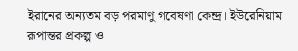ইরানের অন্যতম বড় পরমাণু গবেষণা কেন্দ্র। ইউরেনিয়াম রূপান্তর প্রকল্প ও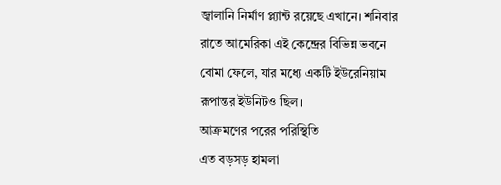জ্বালানি নির্মাণ প্ল্যান্ট রয়েছে এখানে। শনিবার রাতে আমেরিকা এই কেন্দ্রের বিভিন্ন ভবনে বোমা ফেলে, যার মধ্যে একটি ইউরেনিয়াম রূপান্তর ইউনিটও ছিল।
আক্রমণের পরের পরিস্থিতি
এত বড়সড় হামলা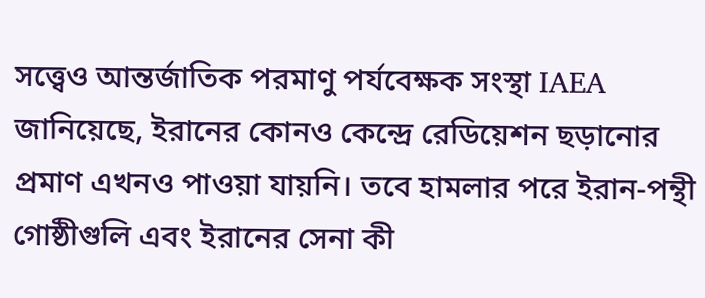সত্ত্বেও আন্তর্জাতিক পরমাণু পর্যবেক্ষক সংস্থা IAEA জানিয়েছে, ইরানের কোনও কেন্দ্রে রেডিয়েশন ছড়ানোর প্রমাণ এখনও পাওয়া যায়নি। তবে হামলার পরে ইরান-পন্থী গোষ্ঠীগুলি এবং ইরানের সেনা কী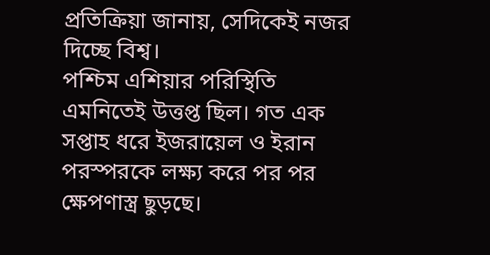প্রতিক্রিয়া জানায়, সেদিকেই নজর দিচ্ছে বিশ্ব।
পশ্চিম এশিয়ার পরিস্থিতি এমনিতেই উত্তপ্ত ছিল। গত এক সপ্তাহ ধরে ইজরায়েল ও ইরান পরস্পরকে লক্ষ্য করে পর পর ক্ষেপণাস্ত্র ছুড়ছে।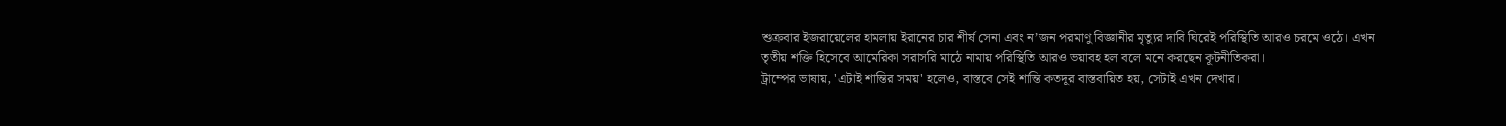শুক্রবার ইজরায়েলের হামলায় ইরানের চার শীর্ষ সেনা এবং ন’জন পরমাণু বিজ্ঞানীর মৃত্যুর দাবি ঘিরেই পরিস্থিতি আরও চরমে ওঠে। এখন তৃতীয় শক্তি হিসেবে আমেরিকা সরাসরি মাঠে নামায় পরিস্থিতি আরও ভয়াবহ হল বলে মনে করছেন কূটনীতিকরা।
ট্রাম্পের ভাষায়, 'এটাই শান্তির সময়' হলেও, বাস্তবে সেই শান্তি কতদূর বাস্তবায়িত হয়, সেটাই এখন দেখার।